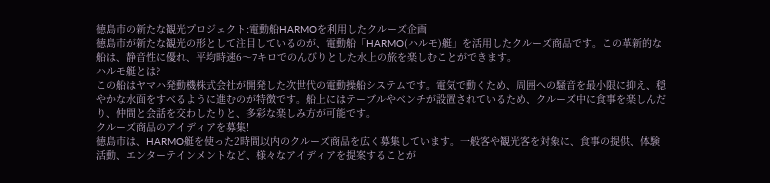徳島市の新たな観光プロジェクト:電動船HARMOを利用したクルーズ企画
徳島市が新たな観光の形として注目しているのが、電動船「HARMO(ハルモ)艇」を活用したクルーズ商品です。この革新的な船は、静音性に優れ、平均時速6〜7キロでのんびりとした水上の旅を楽しむことができます。
ハルモ艇とは?
この船はヤマハ発動機株式会社が開発した次世代の電動操船システムです。電気で動くため、周囲への騒音を最小限に抑え、穏やかな水面をすべるように進むのが特徴です。船上にはテーブルやベンチが設置されているため、クルーズ中に食事を楽しんだり、仲間と会話を交わしたりと、多彩な楽しみ方が可能です。
クルーズ商品のアイディアを募集!
徳島市は、HARMO艇を使った2時間以内のクルーズ商品を広く募集しています。一般客や観光客を対象に、食事の提供、体験活動、エンターテインメントなど、様々なアイディアを提案することが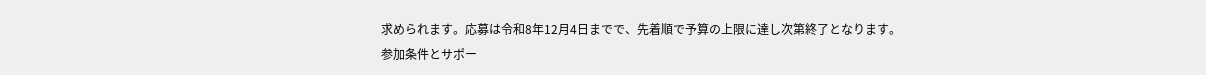求められます。応募は令和8年12月4日までで、先着順で予算の上限に達し次第終了となります。
参加条件とサポー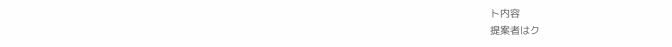ト内容
提案者はク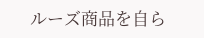ルーズ商品を自ら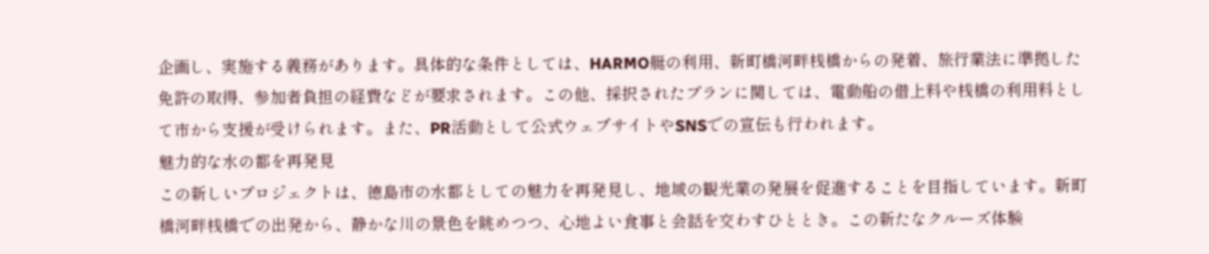企画し、実施する義務があります。具体的な条件としては、HARMO艇の利用、新町橋河畔桟橋からの発着、旅行業法に準拠した免許の取得、参加者負担の経費などが要求されます。この他、採択されたプランに関しては、電動船の借上料や桟橋の利用料として市から支援が受けられます。また、PR活動として公式ウェブサイトやSNSでの宣伝も行われます。
魅力的な水の都を再発見
この新しいプロジェクトは、徳島市の水都としての魅力を再発見し、地域の観光業の発展を促進することを目指しています。新町橋河畔桟橋での出発から、静かな川の景色を眺めつつ、心地よい食事と会話を交わすひととき。この新たなクルーズ体験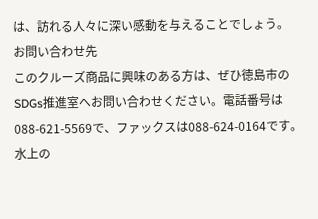は、訪れる人々に深い感動を与えることでしょう。
お問い合わせ先
このクルーズ商品に興味のある方は、ぜひ徳島市のSDGs推進室へお問い合わせください。電話番号は088-621-5569で、ファックスは088-624-0164です。水上の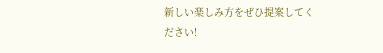新しい楽しみ方をぜひ提案してください!